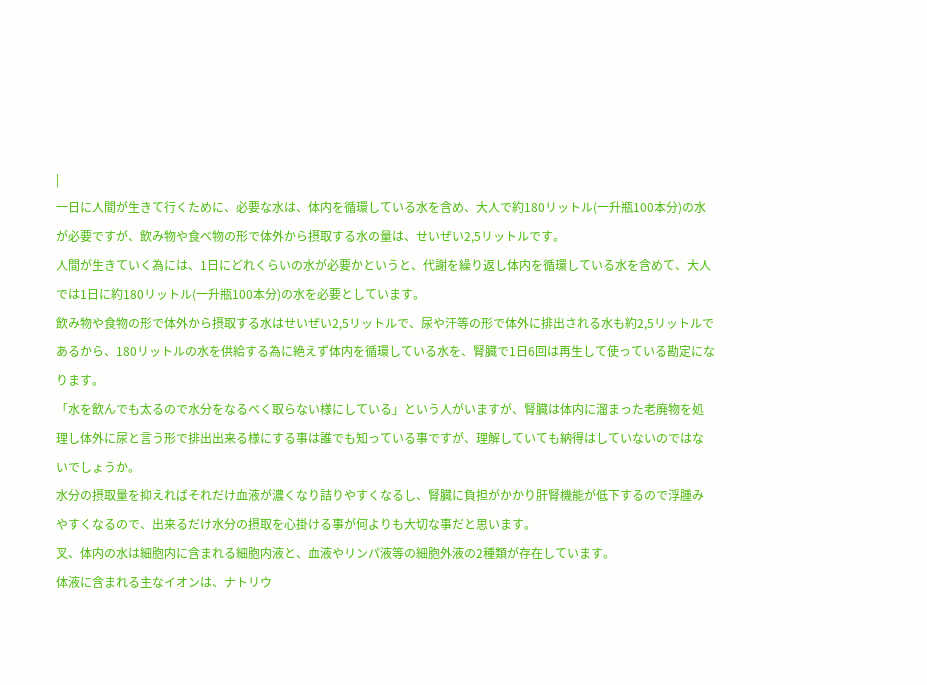|
一日に人間が生きて行くために、必要な水は、体内を循環している水を含め、大人で約180リットル(一升瓶100本分)の水が必要ですが、飲み物や食べ物の形で体外から摂取する水の量は、せいぜい2,5リットルです。
人間が生きていく為には、1日にどれくらいの水が必要かというと、代謝を繰り返し体内を循環している水を含めて、大人では1日に約180リットル(一升瓶100本分)の水を必要としています。
飲み物や食物の形で体外から摂取する水はせいぜい2,5リットルで、尿や汗等の形で体外に排出される水も約2,5リットルであるから、180リットルの水を供給する為に絶えず体内を循環している水を、腎臓で1日6回は再生して使っている勘定になります。
「水を飲んでも太るので水分をなるべく取らない様にしている」という人がいますが、腎臓は体内に溜まった老廃物を処理し体外に尿と言う形で排出出来る様にする事は誰でも知っている事ですが、理解していても納得はしていないのではないでしょうか。
水分の摂取量を抑えればそれだけ血液が濃くなり詰りやすくなるし、腎臓に負担がかかり肝腎機能が低下するので浮腫みやすくなるので、出来るだけ水分の摂取を心掛ける事が何よりも大切な事だと思います。
叉、体内の水は細胞内に含まれる細胞内液と、血液やリンパ液等の細胞外液の2種類が存在しています。
体液に含まれる主なイオンは、ナトリウ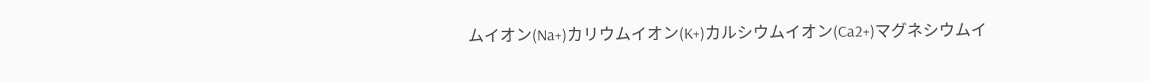ムイオン(Na+)カリウムイオン(K+)カルシウムイオン(Ca2+)マグネシウムイ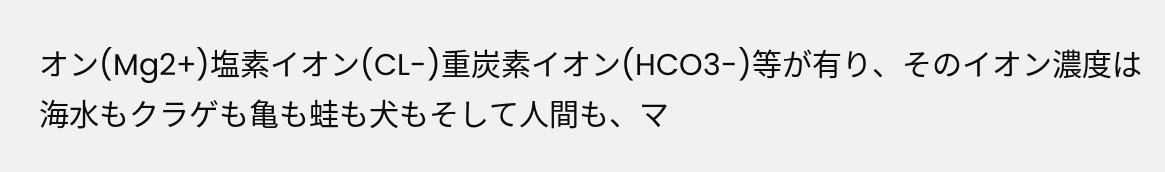オン(Mg2+)塩素イオン(CL-)重炭素イオン(HCO3-)等が有り、そのイオン濃度は海水もクラゲも亀も蛙も犬もそして人間も、マ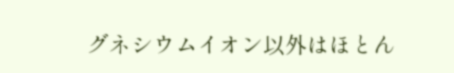グネシウムイオン以外はほとん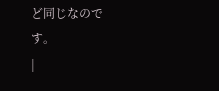ど同じなのです。
|